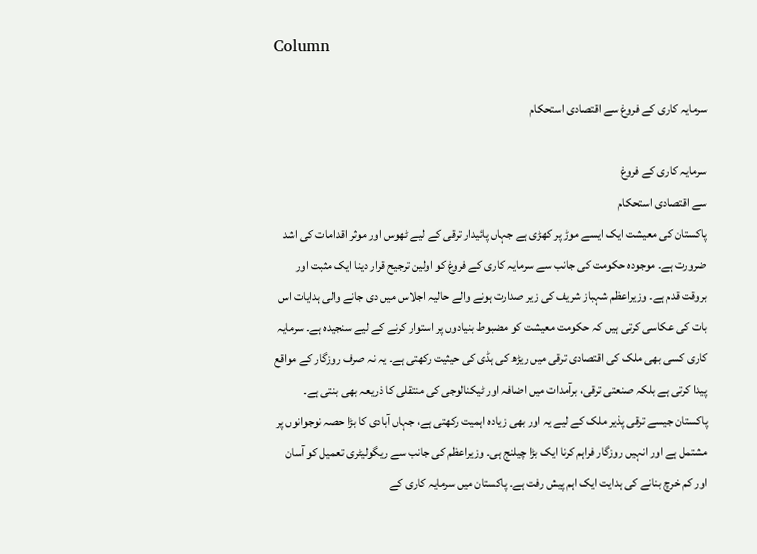Column

سرمایہ کاری کے فروغ سے اقتصادی استحکام

سرمایہ کاری کے فروغ
سے اقتصادی استحکام
پاکستان کی معیشت ایک ایسے موڑ پر کھڑی ہے جہاں پائیدار ترقی کے لیے ٹھوس اور موثر اقدامات کی اشد ضرورت ہے۔ موجودہ حکومت کی جانب سے سرمایہ کاری کے فروغ کو اولین ترجیح قرار دینا ایک مثبت اور بروقت قدم ہے۔ وزیراعظم شہباز شریف کی زیر صدارت ہونے والے حالیہ اجلاس میں دی جانے والی ہدایات اس بات کی عکاسی کرتی ہیں کہ حکومت معیشت کو مضبوط بنیادوں پر استوار کرنے کے لیے سنجیدہ ہے۔ سرمایہ کاری کسی بھی ملک کی اقتصادی ترقی میں ریڑھ کی ہڈی کی حیثیت رکھتی ہے۔ یہ نہ صرف روزگار کے مواقع پیدا کرتی ہے بلکہ صنعتی ترقی، برآمدات میں اضافہ اور ٹیکنالوجی کی منتقلی کا ذریعہ بھی بنتی ہے۔ پاکستان جیسے ترقی پذیر ملک کے لیے یہ اور بھی زیادہ اہمیت رکھتی ہے، جہاں آبادی کا بڑا حصہ نوجوانوں پر مشتمل ہے اور انہیں روزگار فراہم کرنا ایک بڑا چیلنج ہی۔ وزیراعظم کی جانب سے ریگولیٹری تعمیل کو آسان اور کم خرچ بنانے کی ہدایت ایک اہم پیش رفت ہے۔ پاکستان میں سرمایہ کاری کے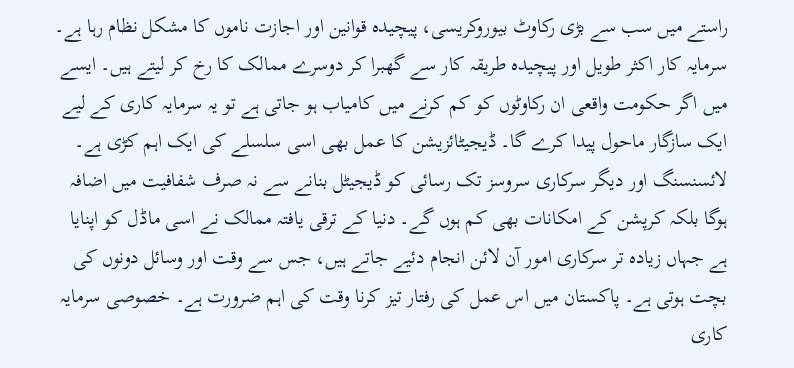راستے میں سب سے بڑی رکاوٹ بیوروکریسی، پیچیدہ قوانین اور اجازت ناموں کا مشکل نظام رہا ہے۔ سرمایہ کار اکثر طویل اور پیچیدہ طریقہ کار سے گھبرا کر دوسرے ممالک کا رخ کر لیتے ہیں۔ ایسے میں اگر حکومت واقعی ان رکاوٹوں کو کم کرنے میں کامیاب ہو جاتی ہے تو یہ سرمایہ کاری کے لیے ایک سازگار ماحول پیدا کرے گا۔ ڈیجیٹائزیشن کا عمل بھی اسی سلسلے کی ایک اہم کڑی ہے۔ لائسنسنگ اور دیگر سرکاری سروسز تک رسائی کو ڈیجیٹل بنانے سے نہ صرف شفافیت میں اضافہ ہوگا بلکہ کرپشن کے امکانات بھی کم ہوں گے۔ دنیا کے ترقی یافتہ ممالک نے اسی ماڈل کو اپنایا ہے جہاں زیادہ تر سرکاری امور آن لائن انجام دئیے جاتے ہیں، جس سے وقت اور وسائل دونوں کی بچت ہوتی ہے۔ پاکستان میں اس عمل کی رفتار تیز کرنا وقت کی اہم ضرورت ہے۔ خصوصی سرمایہ کاری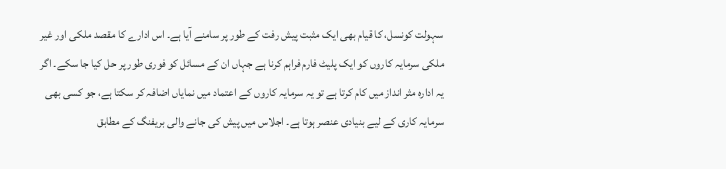سہولت کونسل، کا قیام بھی ایک مثبت پیش رفت کے طور پر سامنے آیا ہے۔ اس ادارے کا مقصد ملکی اور غیر ملکی سرمایہ کاروں کو ایک پلیٹ فارم فراہم کرنا ہے جہاں ان کے مسائل کو فوری طور پر حل کیا جا سکے۔ اگر یہ ادارہ مثر انداز میں کام کرتا ہے تو یہ سرمایہ کاروں کے اعتماد میں نمایاں اضافہ کر سکتا ہے، جو کسی بھی سرمایہ کاری کے لیے بنیادی عنصر ہوتا ہے۔ اجلاس میں پیش کی جانے والی بریفنگ کے مطابق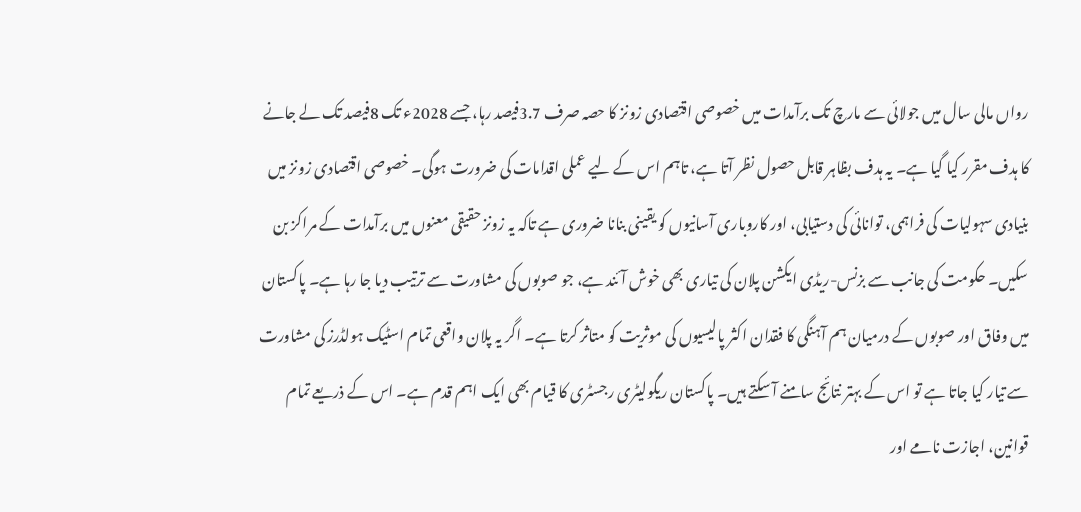رواں مالی سال میں جولائی سے مارچ تک برآمدات میں خصوصی اقتصادی زونز کا حصہ صرف 3.7فیصد رہا، جسے 2028ء تک 8فیصد تک لے جانے کا ہدف مقرر کیا گیا ہے۔ یہ ہدف بظاہر قابل حصول نظر آتا ہے، تاہم اس کے لیے عملی اقدامات کی ضرورت ہوگی۔ خصوصی اقتصادی زونز میں بنیادی سہولیات کی فراہمی، توانائی کی دستیابی، اور کاروباری آسانیوں کو یقینی بنانا ضروری ہے تاکہ یہ زونز حقیقی معنوں میں برآمدات کے مراکز بن سکیں۔ حکومت کی جانب سے بزنس-ریڈی ایکشن پلان کی تیاری بھی خوش آئند ہے، جو صوبوں کی مشاورت سے ترتیب دیا جا رہا ہے۔ پاکستان میں وفاق اور صوبوں کے درمیان ہم آہنگی کا فقدان اکثر پالیسیوں کی موثریت کو متاثر کرتا ہے۔ اگر یہ پلان واقعی تمام اسٹیک ہولڈرز کی مشاورت سے تیار کیا جاتا ہے تو اس کے بہتر نتائج سامنے آ سکتے ہیں۔ پاکستان ریگولیٹری رجسٹری کا قیام بھی ایک اہم قدم ہے۔ اس کے ذریعے تمام قوانین، اجازت نامے اور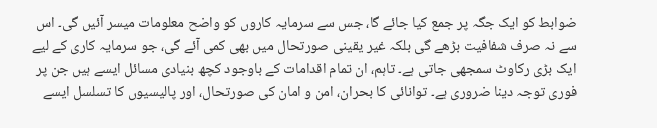ضوابط کو ایک جگہ پر جمع کیا جائے گا، جس سے سرمایہ کاروں کو واضح معلومات میسر آئیں گی۔ اس سے نہ صرف شفافیت بڑھے گی بلکہ غیر یقینی صورتحال میں بھی کمی آئے گی، جو سرمایہ کاری کے لیے ایک بڑی رکاوٹ سمجھی جاتی ہے۔ تاہم، ان تمام اقدامات کے باوجود کچھ بنیادی مسائل ایسے ہیں جن پر فوری توجہ دینا ضروری ہے۔ توانائی کا بحران، امن و امان کی صورتحال، اور پالیسیوں کا تسلسل ایسے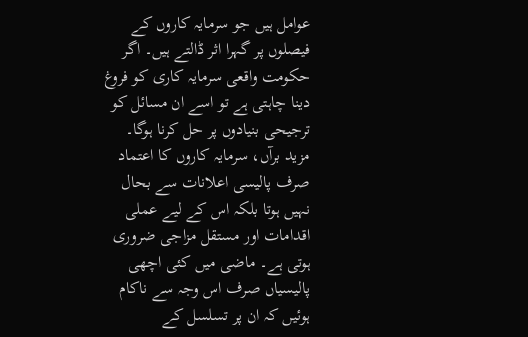عوامل ہیں جو سرمایہ کاروں کے فیصلوں پر گہرا اثر ڈالتے ہیں۔ اگر حکومت واقعی سرمایہ کاری کو فروغ دینا چاہتی ہے تو اسے ان مسائل کو ترجیحی بنیادوں پر حل کرنا ہوگا۔ مزید برآں، سرمایہ کاروں کا اعتماد صرف پالیسی اعلانات سے بحال نہیں ہوتا بلکہ اس کے لیے عملی اقدامات اور مستقل مزاجی ضروری ہوتی ہے۔ ماضی میں کئی اچھی پالیسیاں صرف اس وجہ سے ناکام ہوئیں کہ ان پر تسلسل کے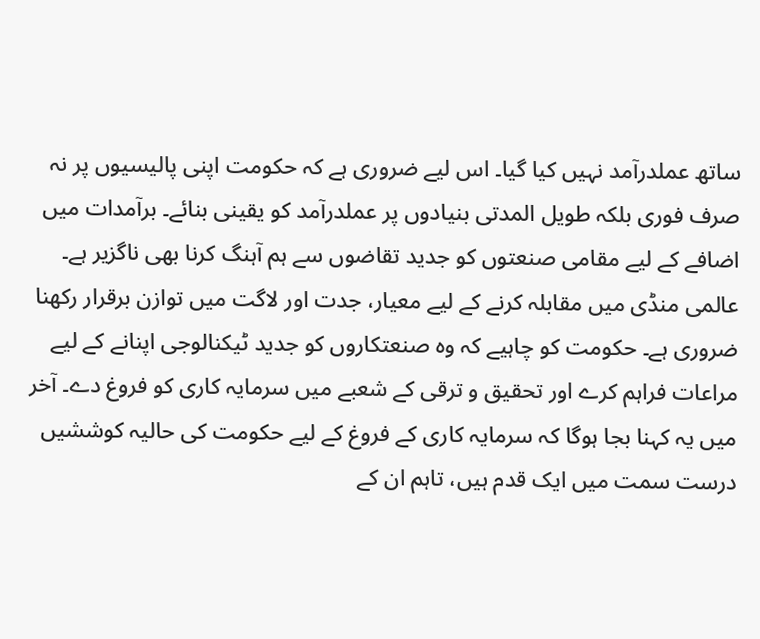ساتھ عملدرآمد نہیں کیا گیا۔ اس لیے ضروری ہے کہ حکومت اپنی پالیسیوں پر نہ صرف فوری بلکہ طویل المدتی بنیادوں پر عملدرآمد کو یقینی بنائے۔ برآمدات میں اضافے کے لیے مقامی صنعتوں کو جدید تقاضوں سے ہم آہنگ کرنا بھی ناگزیر ہے۔ عالمی منڈی میں مقابلہ کرنے کے لیے معیار، جدت اور لاگت میں توازن برقرار رکھنا ضروری ہے۔ حکومت کو چاہیے کہ وہ صنعتکاروں کو جدید ٹیکنالوجی اپنانے کے لیے مراعات فراہم کرے اور تحقیق و ترقی کے شعبے میں سرمایہ کاری کو فروغ دے۔ آخر میں یہ کہنا بجا ہوگا کہ سرمایہ کاری کے فروغ کے لیے حکومت کی حالیہ کوششیں درست سمت میں ایک قدم ہیں، تاہم ان کے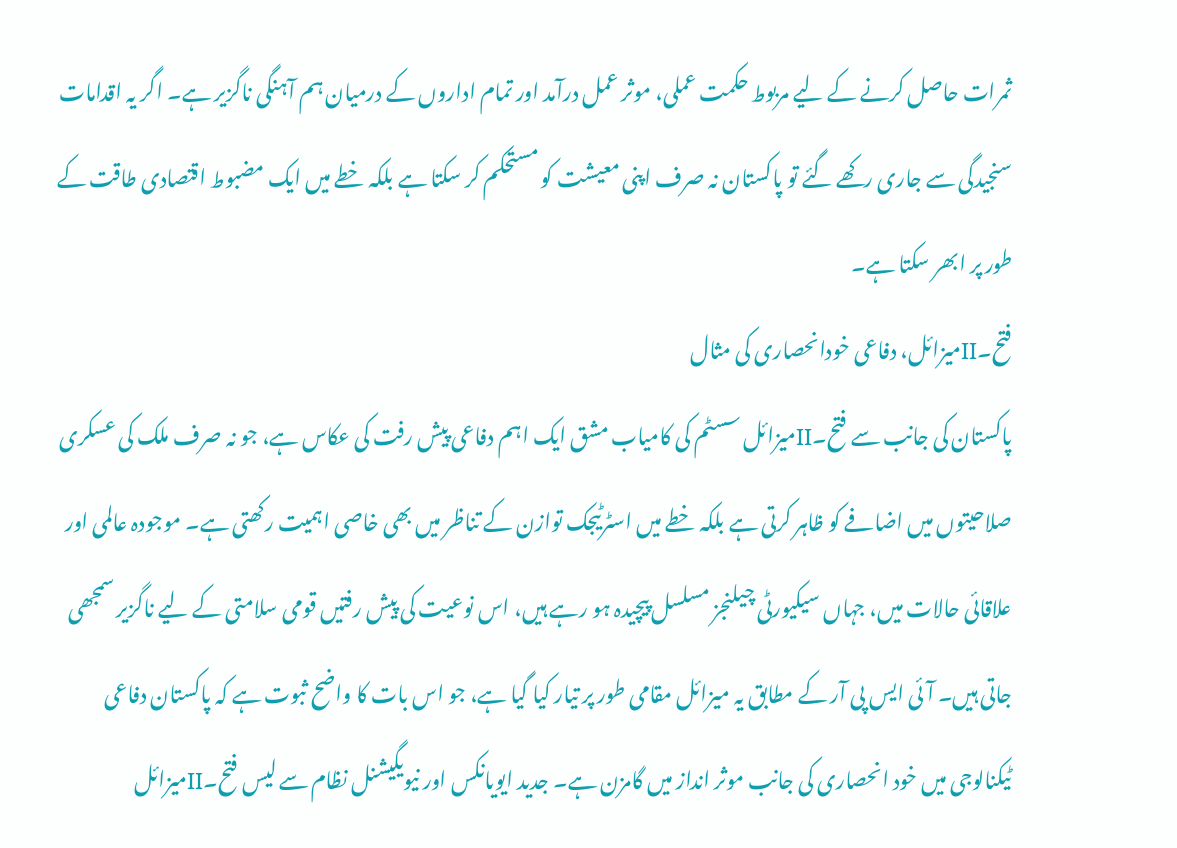ثمرات حاصل کرنے کے لیے مربوط حکمت عملی، موثر عمل درآمد اور تمام اداروں کے درمیان ہم آہنگی ناگزیر ہے۔ اگر یہ اقدامات سنجیدگی سے جاری رکھے گئے تو پاکستان نہ صرف اپنی معیشت کو مستحکم کر سکتا ہے بلکہ خطے میں ایک مضبوط اقتصادی طاقت کے طور پر ابھر سکتا ہے۔
فتح۔IIمیزائل، دفاعی خودانحصاری کی مثال
پاکستان کی جانب سے فتح۔IIمیزائل سسٹم کی کامیاب مشق ایک اہم دفاعی پیش رفت کی عکاس ہے، جو نہ صرف ملک کی عسکری صلاحیتوں میں اضافے کو ظاہر کرتی ہے بلکہ خطے میں اسٹرٹیجک توازن کے تناظر میں بھی خاصی اہمیت رکھتی ہے۔ موجودہ عالمی اور علاقائی حالات میں، جہاں سیکیورٹی چیلنجز مسلسل پیچیدہ ہو رہے ہیں، اس نوعیت کی پیش رفتیں قومی سلامتی کے لیے ناگزیر سمجھی جاتی ہیں۔ آئی ایس پی آر کے مطابق یہ میزائل مقامی طور پر تیار کیا گیا ہے، جو اس بات کا واضح ثبوت ہے کہ پاکستان دفاعی ٹیکنالوجی میں خود انحصاری کی جانب موثر انداز میں گامزن ہے۔ جدید ایویانکس اور نیویگیشنل نظام سے لیس فتح۔IIمیزائل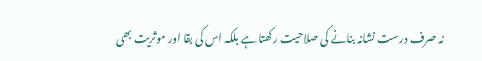نہ صرف درست نشانہ بنانے کی صلاحیت رکھتا ہے بلکہ اس کی بقا اور موثریت بھی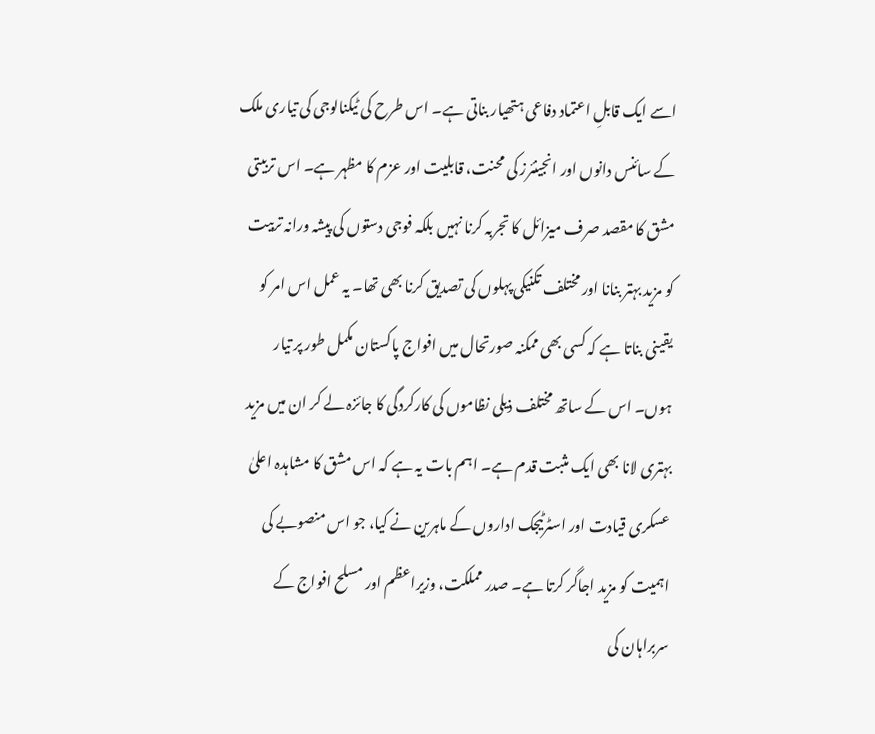اسے ایک قابلِ اعتماد دفاعی ہتھیار بناتی ہے۔ اس طرح کی ٹیکنالوجی کی تیاری ملک کے سائنس دانوں اور انجینئرز کی محنت، قابلیت اور عزم کا مظہر ہے۔ اس تربیتی مشق کا مقصد صرف میزائل کا تجربہ کرنا نہیں بلکہ فوجی دستوں کی پیشہ ورانہ تربیت کو مزید بہتر بنانا اور مختلف تکنیکی پہلوں کی تصدیق کرنا بھی تھا۔ یہ عمل اس امر کو یقینی بناتا ہے کہ کسی بھی ممکنہ صورتحال میں افواج پاکستان مکمل طور پر تیار ہوں۔ اس کے ساتھ مختلف ذیلی نظاموں کی کارکردگی کا جائزہ لے کر ان میں مزید بہتری لانا بھی ایک مثبت قدم ہے۔ اہم بات یہ ہے کہ اس مشق کا مشاہدہ اعلیٰ عسکری قیادت اور اسٹرٹیجک اداروں کے ماہرین نے کیا، جو اس منصوبے کی اہمیت کو مزید اجاگر کرتا ہے۔ صدر مملکت، وزیراعظم اور مسلح افواج کے سربراہان کی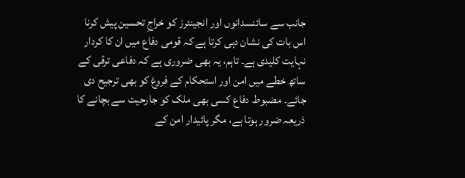جانب سے سائنسدانوں اور انجینئرز کو خراجِ تحسین پیش کرنا اس بات کی نشان دہی کرتا ہے کہ قومی دفاع میں ان کا کردار نہایت کلیدی ہے۔ تاہم، یہ بھی ضروری ہے کہ دفاعی ترقی کے ساتھ خطے میں امن اور استحکام کے فروغ کو بھی ترجیح دی جائے۔ مضبوط دفاع کسی بھی ملک کو جارحیت سے بچانے کا ذریعہ ضرور ہوتا ہے، مگر پائیدار امن کے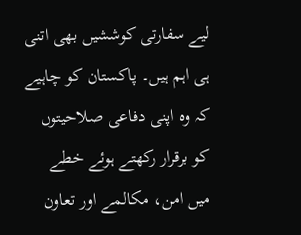لیے سفارتی کوششیں بھی اتنی ہی اہم ہیں۔ پاکستان کو چاہیے کہ وہ اپنی دفاعی صلاحیتوں کو برقرار رکھتے ہوئے خطے میں امن، مکالمے اور تعاون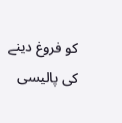کو فروغ دینے کی پالیسی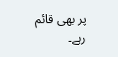پر بھی قائم رہے۔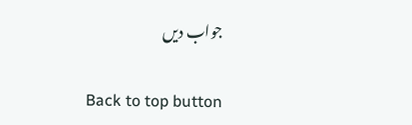جواب دیں

Back to top button